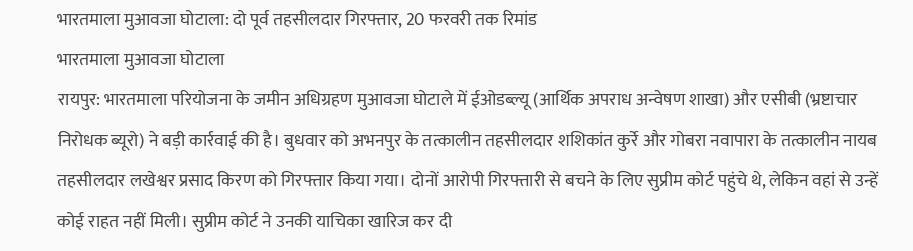भारतमाला मुआवजा घोटाला: दो पूर्व तहसीलदार गिरफ्तार, 20 फरवरी तक रिमांड
भारतमाला मुआवजा घोटाला
रायपुर: भारतमाला परियोजना के जमीन अधिग्रहण मुआवजा घोटाले में ईओडब्ल्यू (आर्थिक अपराध अन्वेषण शाखा) और एसीबी (भ्रष्टाचार निरोधक ब्यूरो) ने बड़ी कार्रवाई की है। बुधवार को अभनपुर के तत्कालीन तहसीलदार शशिकांत कुर्रे और गोबरा नवापारा के तत्कालीन नायब तहसीलदार लखेश्वर प्रसाद किरण को गिरफ्तार किया गया। दोनों आरोपी गिरफ्तारी से बचने के लिए सुप्रीम कोर्ट पहुंचे थे, लेकिन वहां से उन्हें कोई राहत नहीं मिली। सुप्रीम कोर्ट ने उनकी याचिका खारिज कर दी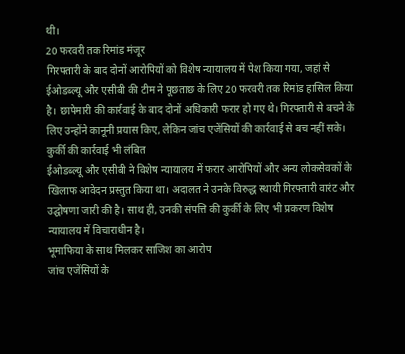थी।
20 फरवरी तक रिमांड मंजूर
गिरफ्तारी के बाद दोनों आरोपियों को विशेष न्यायालय में पेश किया गया, जहां से ईओडब्ल्यू और एसीबी की टीम ने पूछताछ के लिए 20 फरवरी तक रिमांड हासिल किया है। छापेमारी की कार्रवाई के बाद दोनों अधिकारी फरार हो गए थे। गिरफ्तारी से बचने के लिए उन्होंने कानूनी प्रयास किए, लेकिन जांच एजेंसियों की कार्रवाई से बच नहीं सके।
कुर्की की कार्रवाई भी लंबित
ईओडब्ल्यू और एसीबी ने विशेष न्यायालय में फरार आरोपियों और अन्य लोकसेवकों के खिलाफ आवेदन प्रस्तुत किया था। अदालत ने उनके विरुद्ध स्थायी गिरफ्तारी वारंट और उद्घोषणा जारी की है। साथ ही, उनकी संपत्ति की कुर्की के लिए भी प्रकरण विशेष न्यायालय में विचाराधीन है।
भूमाफिया के साथ मिलकर साजिश का आरोप
जांच एजेंसियों के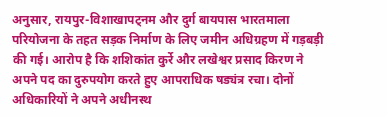अनुसार, रायपुर-विशाखापट्नम और दुर्ग बायपास भारतमाला परियोजना के तहत सड़क निर्माण के लिए जमीन अधिग्रहण में गड़बड़ी की गई। आरोप है कि शशिकांत कुर्रे और लखेश्वर प्रसाद किरण ने अपने पद का दुरुपयोग करते हुए आपराधिक षड्यंत्र रचा। दोनों अधिकारियों ने अपने अधीनस्थ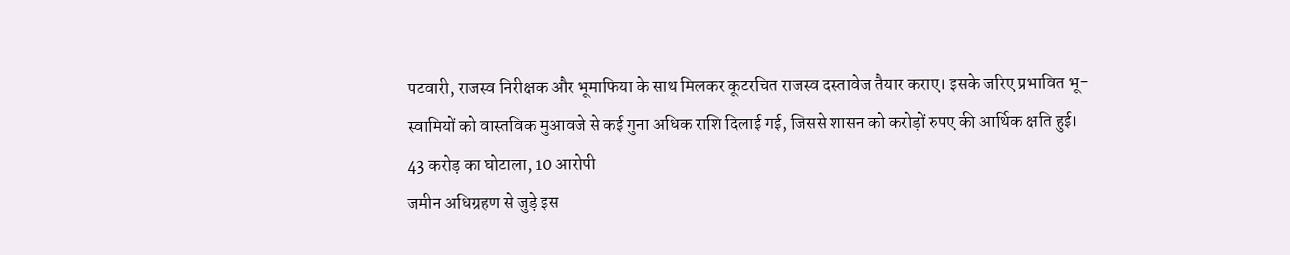पटवारी, राजस्व निरीक्षक और भूमाफिया के साथ मिलकर कूटरचित राजस्व दस्तावेज तैयार कराए। इसके जरिए प्रभावित भू-स्वामियों को वास्तविक मुआवजे से कई गुना अधिक राशि दिलाई गई, जिससे शासन को करोड़ों रुपए की आर्थिक क्षति हुई।
43 करोड़ का घोटाला, 10 आरोपी
जमीन अधिग्रहण से जुड़े इस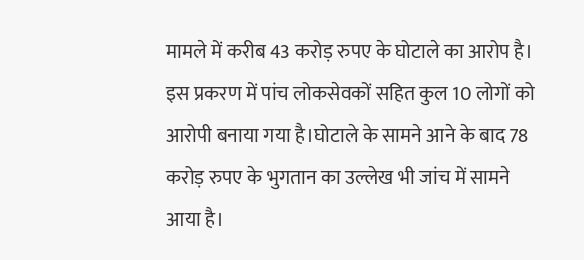मामले में करीब 43 करोड़ रुपए के घोटाले का आरोप है। इस प्रकरण में पांच लोकसेवकों सहित कुल 10 लोगों को आरोपी बनाया गया है।घोटाले के सामने आने के बाद 78 करोड़ रुपए के भुगतान का उल्लेख भी जांच में सामने आया है।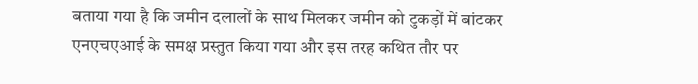बताया गया है कि जमीन दलालों के साथ मिलकर जमीन को टुकड़ों में बांटकर एनएचएआई के समक्ष प्रस्तुत किया गया और इस तरह कथित तौर पर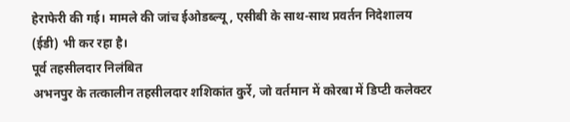हेराफेरी की गई। मामले की जांच ईओडब्ल्यू, एसीबी के साथ-साथ प्रवर्तन निदेशालय (ईडी) भी कर रहा है।
पूर्व तहसीलदार निलंबित
अभनपुर के तत्कालीन तहसीलदार शशिकांत कुर्रे, जो वर्तमान में कोरबा में डिप्टी कलेक्टर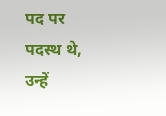पद पर पदस्थ थे, उन्हें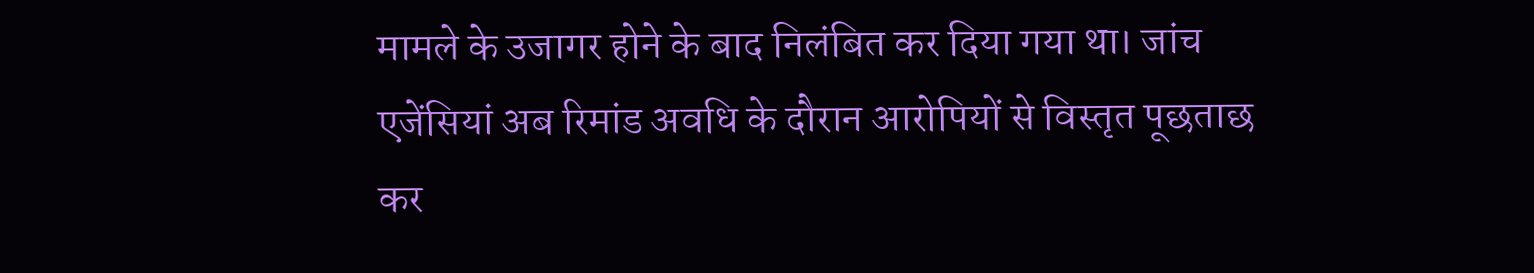मामले के उजागर होने के बाद निलंबित कर दिया गया था। जांच एजेंसियां अब रिमांड अवधि के दौरान आरोपियों से विस्तृत पूछताछ कर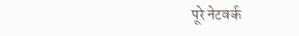पूरे नेटवर्क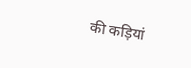की कड़ियां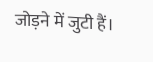जोड़ने में जुटी हैं।